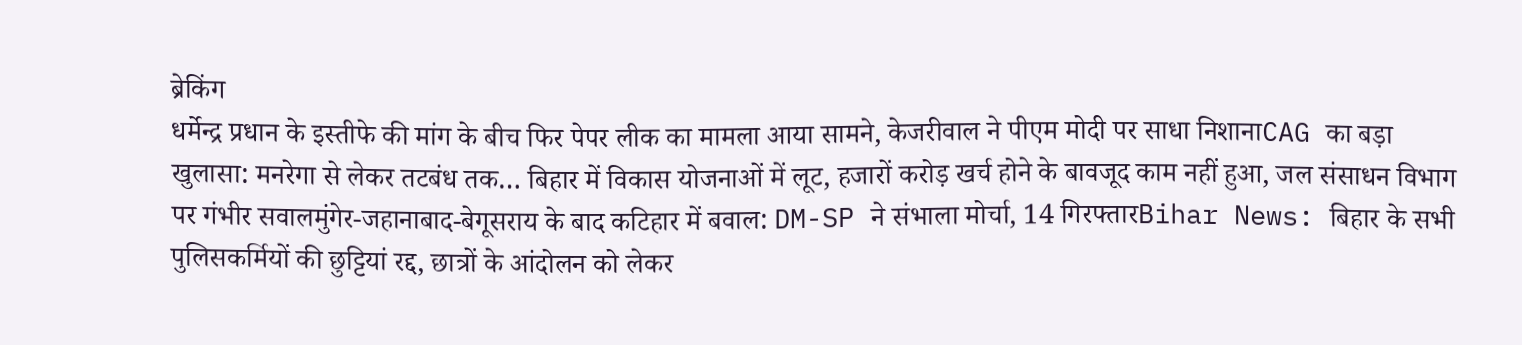ब्रेकिंग
धर्मेन्द्र प्रधान के इस्तीफे की मांग के बीच फिर पेपर लीक का मामला आया सामने, केजरीवाल ने पीएम मोदी पर साधा निशानाCAG का बड़ा खुलासा: मनरेगा से लेकर तटबंध तक… बिहार में विकास योजनाओं में लूट, हजारों करोड़ खर्च होने के बावजूद काम नहीं हुआ, जल संसाधन विभाग पर गंभीर सवालमुंगेर-जहानाबाद-बेगूसराय के बाद कटिहार में बवाल: DM-SP ने संभाला मोर्चा, 14 गिरफ्तारBihar News: बिहार के सभी पुलिसकर्मियों की छुट्टियां रद्द, छात्रों के आंदोलन को लेकर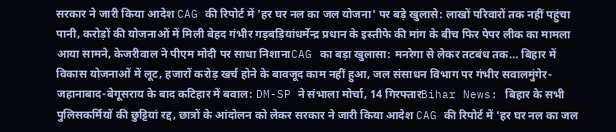सरकार ने जारी किया आदेश CAG की रिपोर्ट में 'हर घर नल का जल योजना' पर बड़े खुलासे: लाखों परिवारों तक नहीं पहुंचा पानी, करोड़ों की योजनाओं में मिली बेहद गंभीर गड़बड़ियांधर्मेन्द्र प्रधान के इस्तीफे की मांग के बीच फिर पेपर लीक का मामला आया सामने, केजरीवाल ने पीएम मोदी पर साधा निशानाCAG का बड़ा खुलासा: मनरेगा से लेकर तटबंध तक… बिहार में विकास योजनाओं में लूट, हजारों करोड़ खर्च होने के बावजूद काम नहीं हुआ, जल संसाधन विभाग पर गंभीर सवालमुंगेर-जहानाबाद-बेगूसराय के बाद कटिहार में बवाल: DM-SP ने संभाला मोर्चा, 14 गिरफ्तारBihar News: बिहार के सभी पुलिसकर्मियों की छुट्टियां रद्द, छात्रों के आंदोलन को लेकर सरकार ने जारी किया आदेश CAG की रिपोर्ट में 'हर घर नल का जल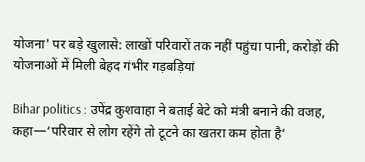योजना' पर बड़े खुलासे: लाखों परिवारों तक नहीं पहुंचा पानी, करोड़ों की योजनाओं में मिली बेहद गंभीर गड़बड़ियां

Bihar politics : उपेंद्र कुशवाहा ने बताई बेटे को मंत्री बनाने की वजह, कहा—‘परिवार से लोग रहेंगे तो टूटने का खतरा कम होता है’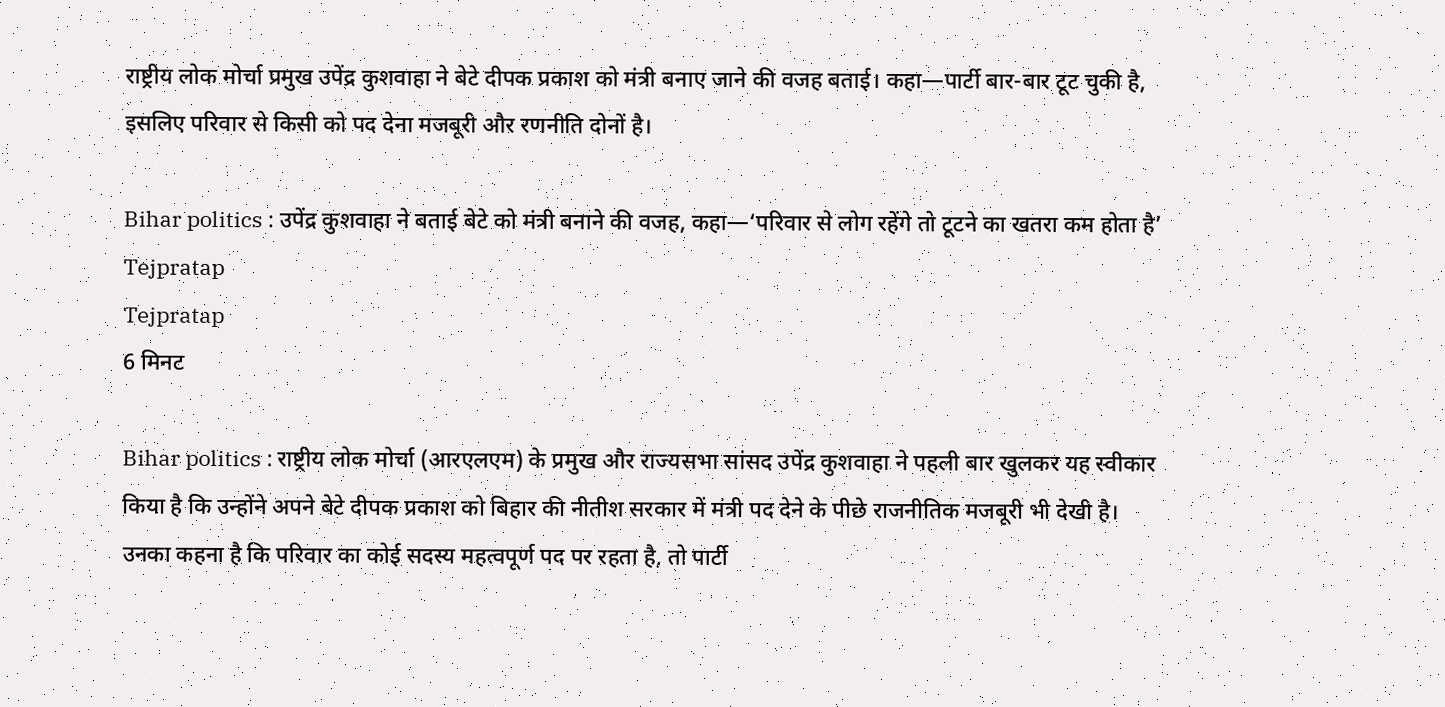राष्ट्रीय लोक मोर्चा प्रमुख उपेंद्र कुशवाहा ने बेटे दीपक प्रकाश को मंत्री बनाए जाने की वजह बताई। कहा—पार्टी बार-बार टूट चुकी है, इसलिए परिवार से किसी को पद देना मजबूरी और रणनीति दोनों है।

Bihar politics : उपेंद्र कुशवाहा ने बताई बेटे को मंत्री बनाने की वजह, कहा—‘परिवार से लोग रहेंगे तो टूटने का खतरा कम होता है’
Tejpratap
Tejpratap
6 मिनट

Bihar politics : राष्ट्रीय लोक मोर्चा (आरएलएम) के प्रमुख और राज्यसभा सांसद उपेंद्र कुशवाहा ने पहली बार खुलकर यह स्वीकार किया है कि उन्होंने अपने बेटे दीपक प्रकाश को बिहार की नीतीश सरकार में मंत्री पद देने के पीछे राजनीतिक मजबूरी भी देखी है। उनका कहना है कि परिवार का कोई सदस्य महत्वपूर्ण पद पर रहता है, तो पार्टी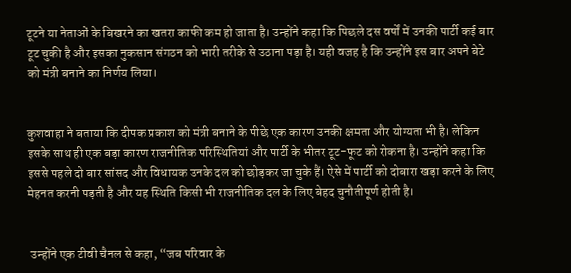टूटने या नेताओं के बिखरने का खतरा काफी कम हो जाता है। उन्होंने कहा कि पिछले दस वर्षों में उनकी पार्टी कई बार टूट चुकी है और इसका नुकसान संगठन को भारी तरीके से उठाना पड़ा है। यही वजह है कि उन्होंने इस बार अपने बेटे को मंत्री बनाने का निर्णय लिया।


कुशवाहा ने बताया कि दीपक प्रकाश को मंत्री बनाने के पीछे एक कारण उनकी क्षमता और योग्यता भी है। लेकिन इसके साथ ही एक बड़ा कारण राजनीतिक परिस्थितियां और पार्टी के भीतर टूट-फूट को रोकना है। उन्होंने कहा कि इससे पहले दो बार सांसद और विधायक उनके दल को छोड़कर जा चुके हैं। ऐसे में पार्टी को दोबारा खड़ा करने के लिए मेहनत करनी पड़ती है और यह स्थिति किसी भी राजनीतिक दल के लिए बेहद चुनौतीपूर्ण होती है।


 उन्होंने एक टीवी चैनल से कहा, “जब परिवार के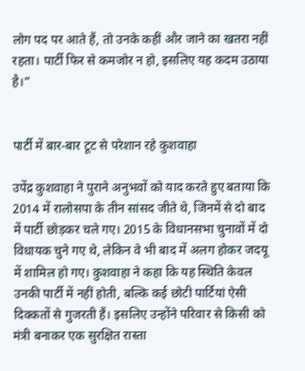लोग पद पर आते हैं, तो उनके कहीं और जाने का खतरा नहीं रहता। पार्टी फिर से कमजोर न हो, इसलिए यह कदम उठाया है।”


पार्टी में बार-बार टूट से परेशान रहे कुशवाहा

उपेंद्र कुशवाहा ने पुराने अनुभवों को याद करते हुए बताया कि 2014 में रालोसपा के तीन सांसद जीते थे, जिनमें से दो बाद में पार्टी छोड़कर चले गए। 2015 के विधानसभा चुनावों में दो विधायक चुने गए थे, लेकिन वे भी बाद में अलग होकर जदयू में शामिल हो गए। कुशवाहा ने कहा कि यह स्थिति केवल उनकी पार्टी में नहीं होती, बल्कि कई छोटी पार्टियां ऐसी दिक्कतों से गुजरती हैं। इसलिए उन्होंने परिवार से किसी को मंत्री बनाकर एक सुरक्षित रास्ता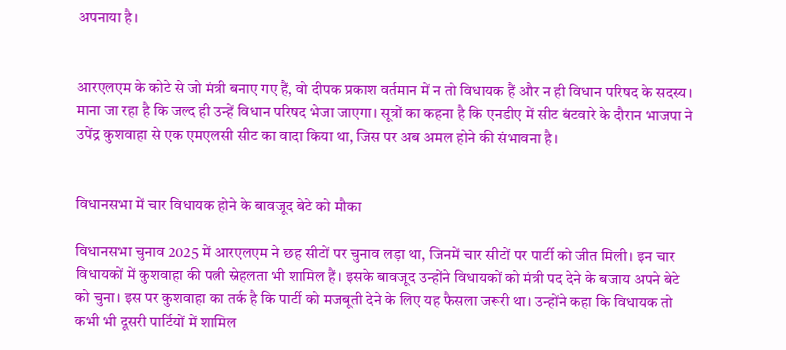अपनाया है।


आरएलएम के कोटे से जो मंत्री बनाए गए हैं, वो दीपक प्रकाश वर्तमान में न तो विधायक हैं और न ही विधान परिषद के सदस्य। माना जा रहा है कि जल्द ही उन्हें विधान परिषद भेजा जाएगा। सूत्रों का कहना है कि एनडीए में सीट बंटवारे के दौरान भाजपा ने उपेंद्र कुशवाहा से एक एमएलसी सीट का वादा किया था, जिस पर अब अमल होने की संभावना है।


विधानसभा में चार विधायक होने के बावजूद बेटे को मौका

विधानसभा चुनाव 2025 में आरएलएम ने छह सीटों पर चुनाव लड़ा था, जिनमें चार सीटों पर पार्टी को जीत मिली। इन चार विधायकों में कुशवाहा की पत्नी स्नेहलता भी शामिल हैं। इसके बावजूद उन्होंने विधायकों को मंत्री पद देने के बजाय अपने बेटे को चुना। इस पर कुशवाहा का तर्क है कि पार्टी को मजबूती देने के लिए यह फैसला जरूरी था। उन्होंने कहा कि विधायक तो कभी भी दूसरी पार्टियों में शामिल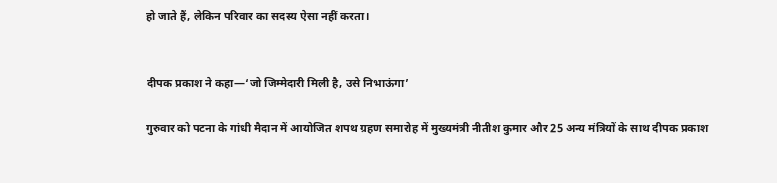हो जाते हैं, लेकिन परिवार का सदस्य ऐसा नहीं करता।


दीपक प्रकाश ने कहा—‘जो जिम्मेदारी मिली है, उसे निभाऊंगा’

गुरुवार को पटना के गांधी मैदान में आयोजित शपथ ग्रहण समारोह में मुख्यमंत्री नीतीश कुमार और 25 अन्य मंत्रियों के साथ दीपक प्रकाश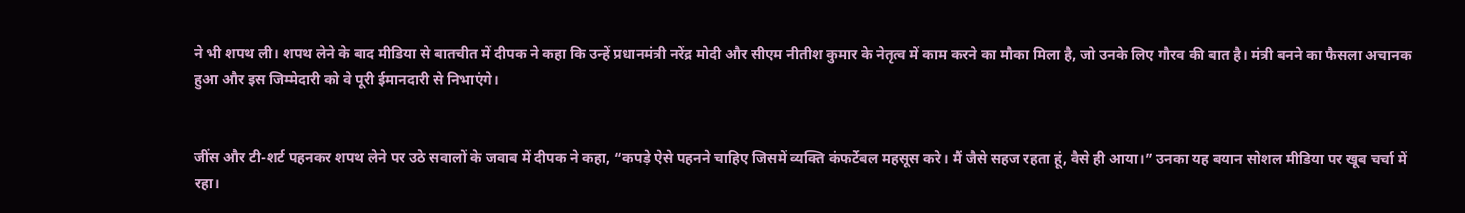ने भी शपथ ली। शपथ लेने के बाद मीडिया से बातचीत में दीपक ने कहा कि उन्हें प्रधानमंत्री नरेंद्र मोदी और सीएम नीतीश कुमार के नेतृत्व में काम करने का मौका मिला है, जो उनके लिए गौरव की बात है। मंत्री बनने का फैसला अचानक हुआ और इस जिम्मेदारी को वे पूरी ईमानदारी से निभाएंगे।


जींस और टी-शर्ट पहनकर शपथ लेने पर उठे सवालों के जवाब में दीपक ने कहा, “कपड़े ऐसे पहनने चाहिए जिसमें व्यक्ति कंफर्टेबल महसूस करे। मैं जैसे सहज रहता हूं, वैसे ही आया।” उनका यह बयान सोशल मीडिया पर खूब चर्चा में रहा।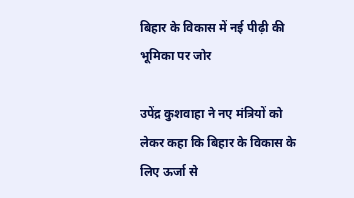बिहार के विकास में नई पीढ़ी की भूमिका पर जोर

उपेंद्र कुशवाहा ने नए मंत्रियों को लेकर कहा कि बिहार के विकास के लिए ऊर्जा से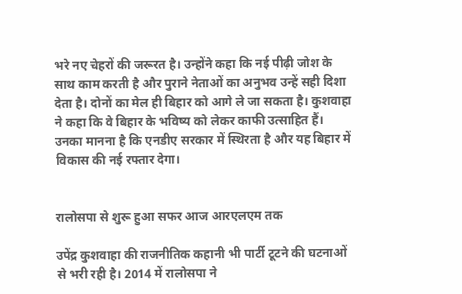भरे नए चेहरों की जरूरत है। उन्होंने कहा कि नई पीढ़ी जोश के साथ काम करती है और पुराने नेताओं का अनुभव उन्हें सही दिशा देता है। दोनों का मेल ही बिहार को आगे ले जा सकता है। कुशवाहा ने कहा कि वे बिहार के भविष्य को लेकर काफी उत्साहित हैं। उनका मानना है कि एनडीए सरकार में स्थिरता है और यह बिहार में विकास की नई रफ्तार देगा।


रालोसपा से शुरू हुआ सफर आज आरएलएम तक

उपेंद्र कुशवाहा की राजनीतिक कहानी भी पार्टी टूटने की घटनाओं से भरी रही है। 2014 में रालोसपा ने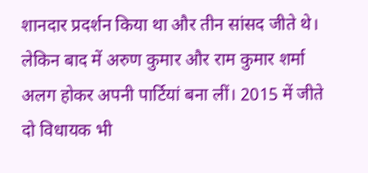शानदार प्रदर्शन किया था और तीन सांसद जीते थे। लेकिन बाद में अरुण कुमार और राम कुमार शर्मा अलग होकर अपनी पार्टियां बना लीं। 2015 में जीते दो विधायक भी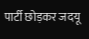पार्टी छोड़कर जदयू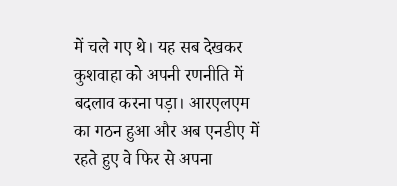में चले गए थे। यह सब देखकर कुशवाहा को अपनी रणनीति में बदलाव करना पड़ा। आरएलएम का गठन हुआ और अब एनडीए में रहते हुए वे फिर से अपना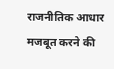राजनीतिक आधार मजबूत करने की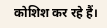कोशिश कर रहे हैं।